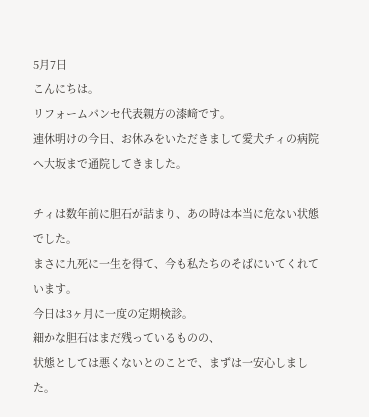5月7日
こんにちは。
リフォームパンセ代表親方の漆﨑です。
連休明けの今日、お休みをいただきまして愛犬チィの病院へ大坂まで通院してきました。

チィは数年前に胆石が詰まり、あの時は本当に危ない状態でした。
まさに九死に一生を得て、今も私たちのそばにいてくれています。
今日は3ヶ月に一度の定期検診。
細かな胆石はまだ残っているものの、
状態としては悪くないとのことで、まずは一安心しました。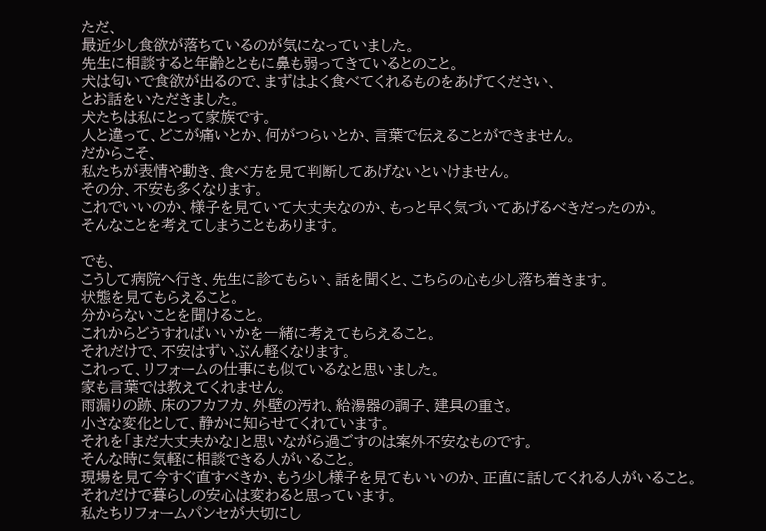ただ、
最近少し食欲が落ちているのが気になっていました。
先生に相談すると年齢とともに鼻も弱ってきているとのこと。
犬は匂いで食欲が出るので、まずはよく食べてくれるものをあげてください、
とお話をいただきました。
犬たちは私にとって家族です。
人と違って、どこが痛いとか、何がつらいとか、言葉で伝えることができません。
だからこそ、
私たちが表情や動き、食べ方を見て判断してあげないといけません。
その分、不安も多くなります。
これでいいのか、様子を見ていて大丈夫なのか、もっと早く気づいてあげるべきだったのか。
そんなことを考えてしまうこともあります。

でも、
こうして病院へ行き、先生に診てもらい、話を聞くと、こちらの心も少し落ち着きます。
状態を見てもらえること。
分からないことを聞けること。
これからどうすればいいかを一緒に考えてもらえること。
それだけで、不安はずいぶん軽くなります。
これって、リフォームの仕事にも似ているなと思いました。
家も言葉では教えてくれません。
雨漏りの跡、床のフカフカ、外壁の汚れ、給湯器の調子、建具の重さ。
小さな変化として、静かに知らせてくれています。
それを「まだ大丈夫かな」と思いながら過ごすのは案外不安なものです。
そんな時に気軽に相談できる人がいること。
現場を見て今すぐ直すべきか、もう少し様子を見てもいいのか、正直に話してくれる人がいること。
それだけで暮らしの安心は変わると思っています。
私たちリフォームパンセが大切にし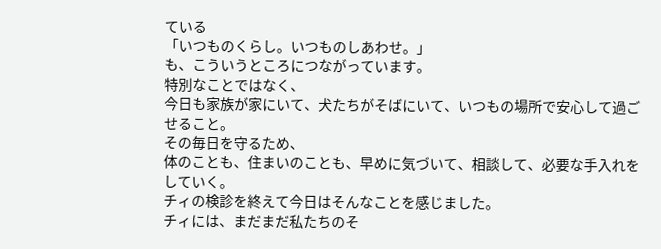ている
「いつものくらし。いつものしあわせ。」
も、こういうところにつながっています。
特別なことではなく、
今日も家族が家にいて、犬たちがそばにいて、いつもの場所で安心して過ごせること。
その毎日を守るため、
体のことも、住まいのことも、早めに気づいて、相談して、必要な手入れをしていく。
チィの検診を終えて今日はそんなことを感じました。
チィには、まだまだ私たちのそ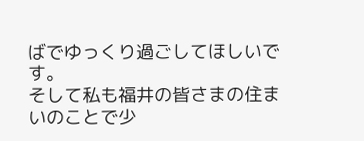ばでゆっくり過ごしてほしいです。
そして私も福井の皆さまの住まいのことで少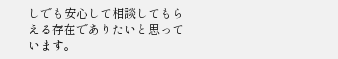しでも安心して相談してもらえる存在でありたいと思っています。